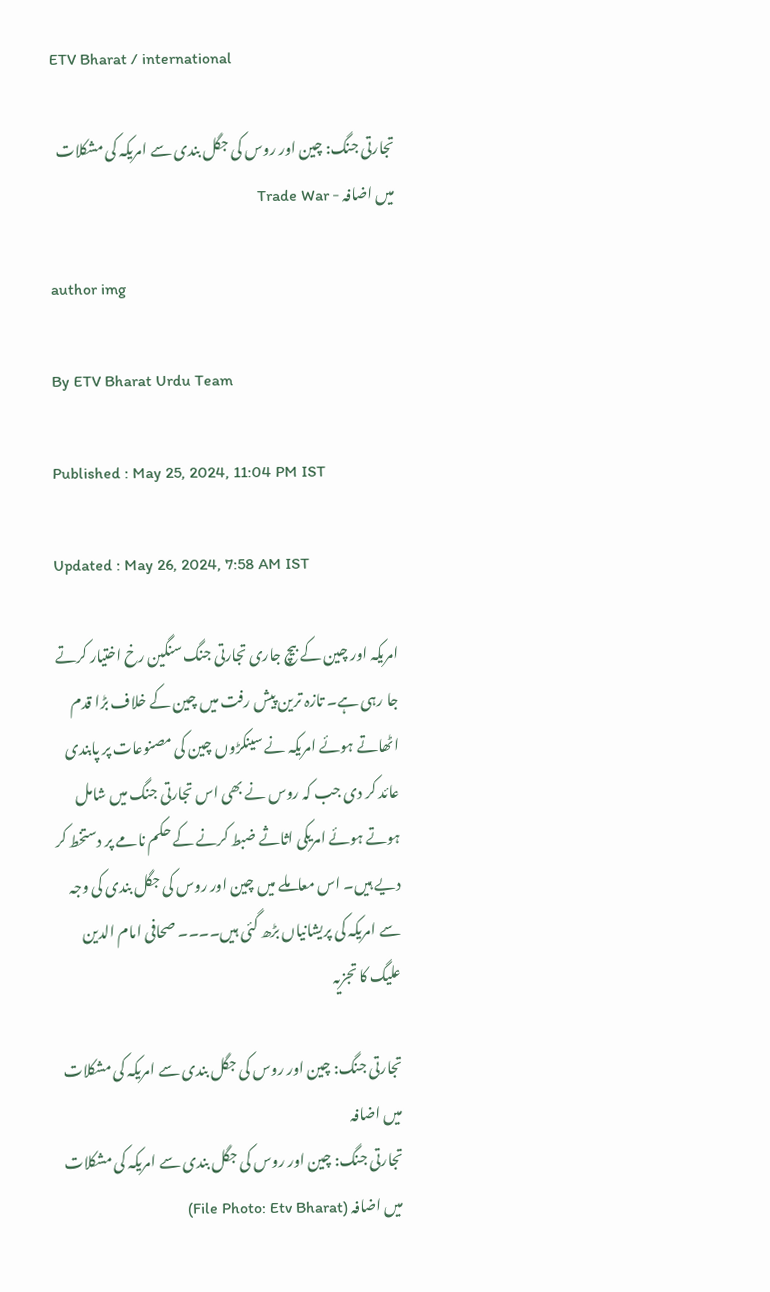ETV Bharat / international

تجارتی جنگ: چین اور روس کی جگل بندی سے امریکہ کی مشکلات میں اضافہ - Trade War

author img

By ETV Bharat Urdu Team

Published : May 25, 2024, 11:04 PM IST

Updated : May 26, 2024, 7:58 AM IST

امریکہ اور چین کے بیچ جاری تجارتی جنگ سنگین رخ اختیار کرتے جا رہی ہے۔ تازہ ترین پیش رفت میں چین کے خلاف بڑا قدم اٹھاتے ہوئے امریکہ نے سینکڑوں چین کی مصنوعات پر پابندی عائد کر دی جب کہ روس نے بھی اس تجارتی جنگ میں شامل ہوتے ہوئے امریکی اثاثے ضبط کرنے کے حکم نامے پر دستخط کر دیے ہیں۔ اس معاملے میں چین اور روس کی جگل بندی کی وجہ سے امریکہ کی پریشانیاں بڑھ گئی ہیں۔۔۔۔ صحافی امام الدین علیگ کا تجزیہ

تجارتی جنگ: چین اور روس کی جگل بندی سے امریکہ کی مشکلات میں اضافہ
تجارتی جنگ: چین اور روس کی جگل بندی سے امریکہ کی مشکلات میں اضافہ (File Photo: Etv Bharat)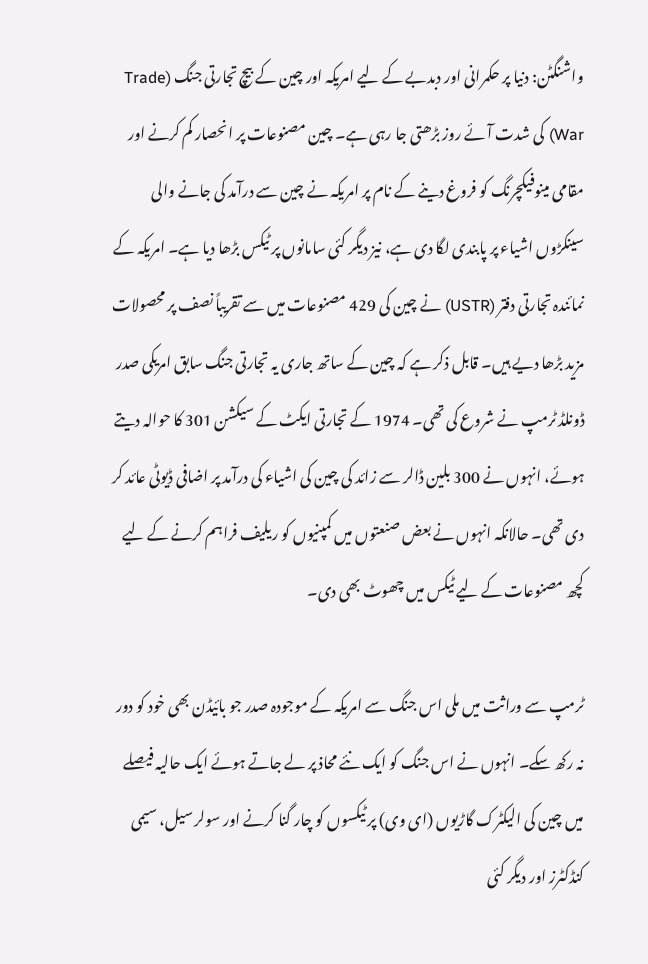واشنگٹن: دنیا پر حکمرانی اور دبدبے کے لیے امریکہ اور چین کے بیچ تجارتی جنگ (Trade War) کی شدت آئے روز بڑھتی جا رہی ہے۔ چین مصنوعات پر انحصار کم کرنے اور مقامی مینوفیکچرنگ کو فروغ دینے کے نام پر امریکہ نے چین سے درآمد کی جانے والی سینکڑوں اشیاء پر پابندی لگا دی ہے، نیز دیگر کئی سامانوں پر ٹیکس بڑھا دیا ہے۔ امریکہ کے نمائندہ تجارتی دفتر (USTR) نے چین کی 429 مصنوعات میں سے تقریباً نصف پر محصولات مزید بڑھا دیے ہیں۔ قابل ذکر ہے کہ چین کے ساتھ جاری یہ تجارتی جنگ سابق امریکی صدر ڈونلڈ ٹرمپ نے شروع کی تھی۔ 1974 کے تجارتی ایکٹ کے سیکشن 301 کا حوالہ دیتے ہوئے، انہوں نے 300 بلین ڈالر سے زائد کی چین کی اشیاء کی درآمد پر اضافی ڈیوٹی عائد کر دی تھی۔ حالانکہ انہوں نے بعض صنعتوں میں کمپنیوں کو ریلیف فراہم کرنے کے لیے کچھ مصنوعات کے لیے ٹیکس میں چھوٹ بھی دی۔

ٹرمپ سے وراثت میں ملی اس جنگ سے امریکہ کے موجودہ صدر جو بائیڈن بھی خود کو دور نہ رکھ سکے۔ انہوں نے اس جنگ کو ایک نئے محاذ پر لے جاتے ہوئے ایک حالیہ فیصلے میں چین کی الیکٹرک گاڑیوں (ای وی) پر ٹیکسوں کو چار گنا کرنے اور سولر سیل، سیمی کنڈکٹرز اور دیگر کئی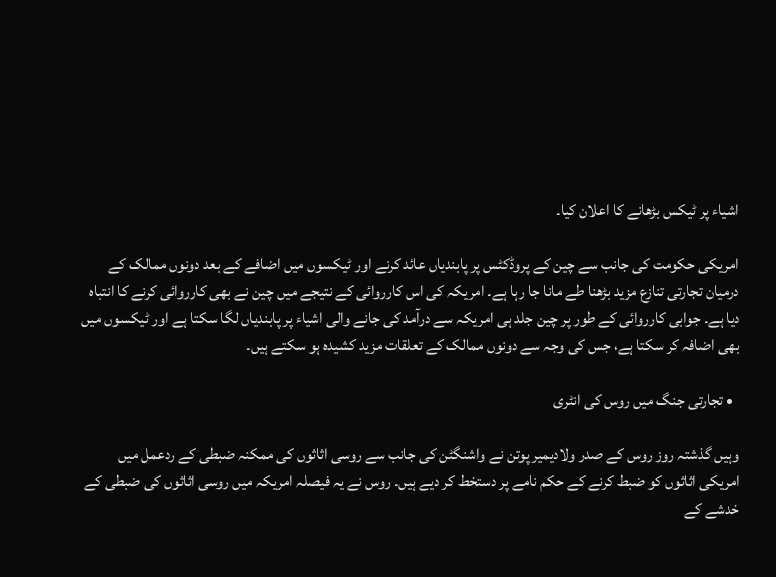اشیاء پر ٹیکس بڑھانے کا اعلان کیا۔

امریکی حکومت کی جانب سے چین کے پروڈکٹس پر پابندیاں عائد کرنے اور ٹیکسوں میں اضافے کے بعد دونوں ممالک کے درمیان تجارتی تنازع مزید بڑھنا طے مانا جا رہا ہے۔ امریکہ کی اس کارروائی کے نتیجے میں چین نے بھی کارروائی کرنے کا انتباہ دیا ہے۔ جوابی کارروائی کے طور پر چین جلد ہی امریکہ سے درآمد کی جانے والی اشیاء پر پابندیاں لگا سکتا ہے اور ٹیکسوں میں بھی اضافہ کر سکتا ہے، جس کی وجہ سے دونوں ممالک کے تعلقات مزید کشیدہ ہو سکتے ہیں۔

  • تجارتی جنگ میں روس کی انٹری

وہیں گذشتہ روز روس کے صدر ولادیمیر پوتن نے واشنگٹن کی جانب سے روسی اثاثوں کی ممکنہ ضبطی کے ردعمل میں امریکی اثاثوں کو ضبط کرنے کے حکم نامے پر دستخط کر دیے ہیں۔ روس نے یہ فیصلہ امریکہ میں روسی اثاثوں کی ضبطی کے خدشے کے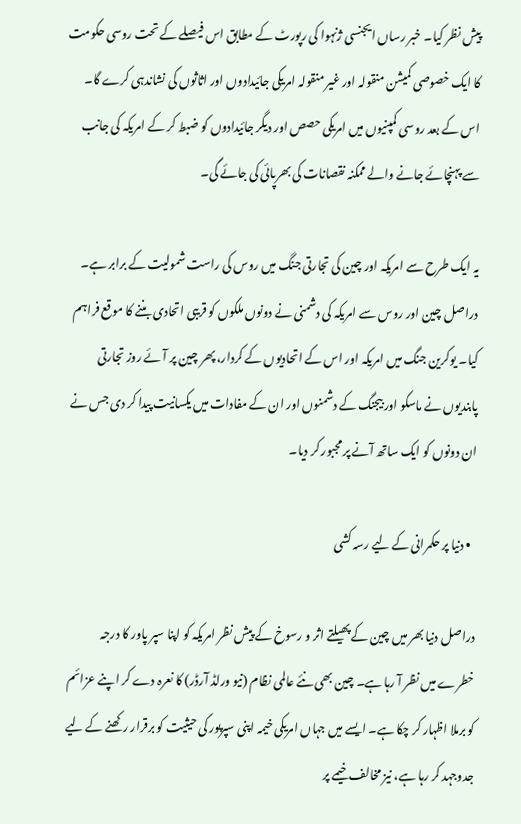پیش نظر کیا۔ خبر رساں ایجنسی ژنہوا کی رپورٹ کے مطابق اس فیصلے کے تحت روسی حکومت کا ایک خصوصی کمیشن منقولہ اور غیر منقولہ امریکی جائیدادوں اور اثاثوں کی نشاندہی کرے گا۔ اس کے بعد روسی کمپنیوں میں امریکی حصص اور دیگر جائیدادوں کو ضبط کر کے امریکہ کی جانب سے پہنچائے جانے والے ممکنہ نقصانات کی بھرپائی کی جائے گی۔

یہ ایک طرح سے امریکہ اور چین کی تجارتی جنگ میں روس کی راست شمولیت کے برابر ہے۔ دراصل چین اور روس سے امریکہ کی دشمنی نے دونوں ملکوں کو قریبی اتحادی بننے کا موقع فراہم کیا۔ یوکرین جنگ میں امریکہ اور اس کے اتحادیوں کے کردار، پھر چین پر آئے روز تجارتی پابندیوں نے ماسکو اور بیجنگ کے دشمنوں اور ان کے مفادات میں یکسانیت پیدا کر دی جس نے ان دونوں کو ایک ساتھ آنے پر مجبور کر دیا۔

  • دنیا پر حکمرانی کے لیے رسہ کشی

دراصل دنیا بھر میں چین کے پھیلتے اثر و رسوخ کے پیش نظر امریکہ کو اپنا سپر پاور کا درجہ خطرے میں نظر آ رہا ہے۔ چین بھی نئے عالمی نظام (نیو ورلڈ آرڈر) کا نعرہ دے کر اپنے عزائم کو برملا اظہار کر چکا ہے۔ ایسے میں جہاں امریکی خیمہ اپنی سپرپور کی حیثیت کو برقرار رکھنے کے لیے جدوجہد کر رہا ہے، نیز مخالف خیمے پر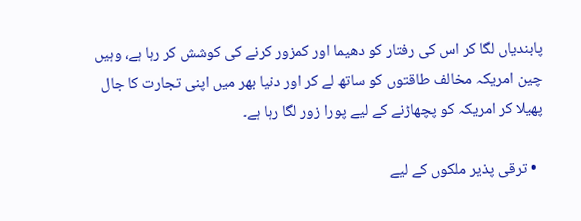پابندیاں لگا کر اس کی رفتار کو دھیما اور کمزور کرنے کی کوشش کر رہا ہے، وہیں چین امریکہ مخالف طاقتوں کو ساتھ لے کر اور دنیا بھر میں اپنی تجارت کا جال پھیلا کر امریکہ کو پچھاڑنے کے لیے پورا زور لگا رہا ہے۔

  • ترقی پذیر ملکوں کے لیے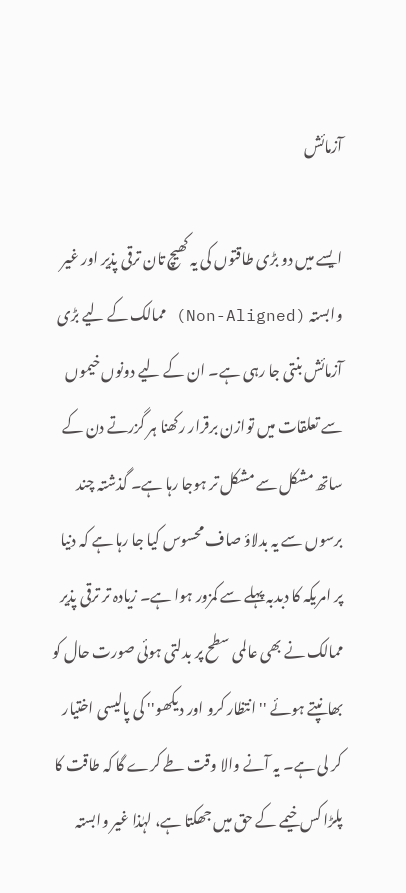آزمائش

ایسے میں دو بڑی طاقتوں کی یہ کھیچ تان ترقی پذیر اور غیر وابستہ (Non-Aligned) ممالک کے لیے بڑی آزمائش بنتی جا رہی ہے۔ ان کے لیے دونوں خیموں سے تعلقات میں توازن برقرار رکھنا ہر گزرتے دن کے ساتھ مشکل سے مشکل تر ہوجا رہا ہے۔ گذشتہ چند برسوں سے یہ بدلاؤ صاف محسوس کیا جا رہا ہے کہ دنیا پر امریکہ کا دبدبہ پہلے سے کمزور ہوا ہے۔ زیادہ تر ترقی پذیر ممالک نے بھی عالمی سطح پر بدلتی ہوئی صورت حال کو بھانپتے ہوئے ''انتظار کرو اور دیکھو'' کی پالیسی اختیار کر لی ہے۔ یہ آنے والا وقت طے کرے گا کہ طاقت کا پلڑا کس خیمے کے حق میں جھکتا ہے، لہٰذا غیر وابستہ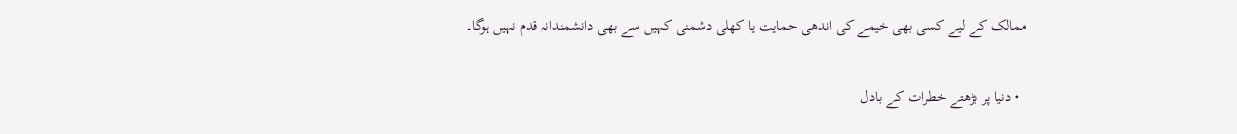ممالک کے لیے کسی بھی خیمے کی اندھی حمایت یا کھلی دشمنی کہیں سے بھی دانشمندانہ قدم نہیں ہوگا۔

  • دنیا پر بڑھتے خطرات کے بادل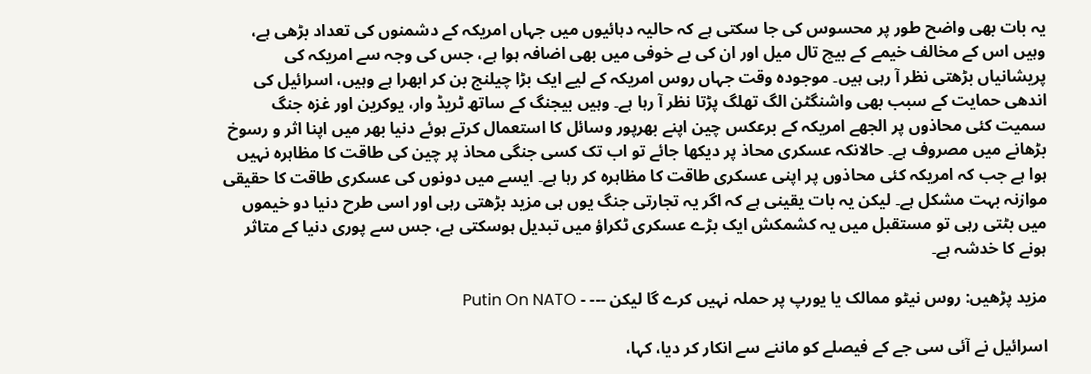یہ بات بھی واضح طور پر محسوس کی جا سکتی ہے کہ حالیہ دہائیوں میں جہاں امریکہ کے دشمنوں کی تعداد بڑھی ہے، وہیں اس کے مخالف خیمے کے بیچ تال میل اور ان کی بے خوفی میں بھی اضافہ ہوا ہے، جس کی وجہ سے امریکہ کی پریشانیاں بڑھتی نظر آ رہی ہیں۔ موجودہ وقت جہاں روس امریکہ کے لیے ایک بڑا چیلنج بن کر ابھرا ہے وہیں، اسرائیل کی اندھی حمایت کے سبب بھی واشنگٹن الگ تھلگ پڑتا نظر آ رہا ہے۔ وہیں بیجنگ کے ساتھ ٹریڈ وار، یوکرین اور غزہ جنگ سمیت کئی محاذوں پر الجھے امریکہ کے برعکس چین اپنے بھرپور وسائل کا استعمال کرتے ہوئے دنیا بھر میں اپنا اثر و رسوخ بڑھانے میں مصروف ہے۔ حالانکہ عسکری محاذ پر دیکھا جائے تو اب تک کسی جنگی محاذ پر چین کی طاقت کا مظاہرہ نہیں ہوا ہے جب کہ امریکہ کئی محاذوں پر اپنی عسکری طاقت کا مظاہرہ کر رہا ہے۔ ایسے میں دونوں کی عسکری طاقت کا حقیقی موازنہ بہت مشکل ہے۔ لیکن یہ بات یقینی ہے کہ اگر یہ تجارتی جنگ یوں ہی مزید بڑھتی رہی اور اسی طرح دنیا دو خیموں میں بٹتی رہی تو مستقبل میں یہ کشمکش ایک بڑے عسکری ٹکراؤ میں تبدیل ہوسکتی ہے، جس سے پوری دنیا کے متاثر ہونے کا خدشہ ہے۔

مزید پڑھیں: روس نیٹو ممالک یا یورپ پر حملہ نہیں کرے گا لیکن --- - Putin On NATO

اسرائیل نے آئی سی جے کے فیصلے کو ماننے سے انکار کر دیا، کہا،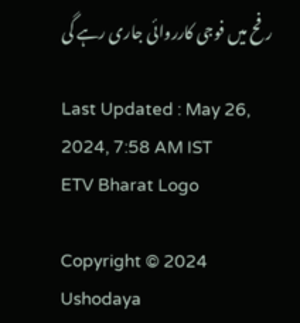رفح میں فوجی کارروائی جاری رہے گی

Last Updated : May 26, 2024, 7:58 AM IST
ETV Bharat Logo

Copyright © 2024 Ushodaya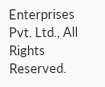Enterprises Pvt. Ltd., All Rights Reserved.